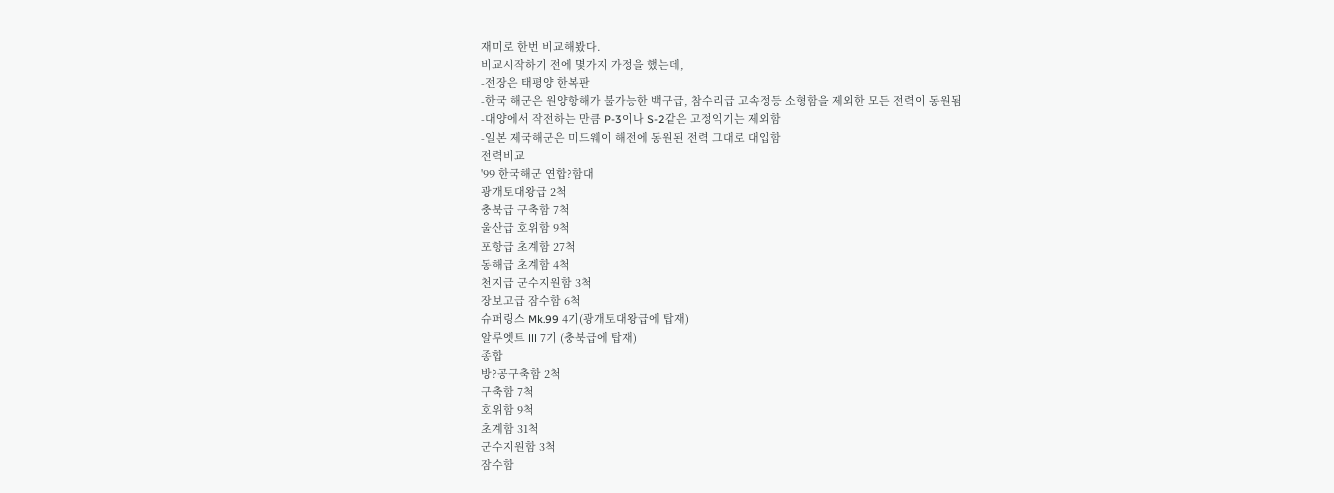재미로 한번 비교해봤다.
비교시작하기 전에 몇가지 가정을 했는데,
-전장은 태평양 한복판
-한국 해군은 원양항해가 불가능한 백구급, 참수리급 고속정등 소형함을 제외한 모든 전력이 동원됨
-대양에서 작전하는 만큼 P-3이나 S-2같은 고정익기는 제외함
-일본 제국해군은 미드웨이 해전에 동원된 전력 그대로 대입함
전력비교
'99 한국해군 연합?함대
광개토대왕급 2척
충북급 구축함 7척
울산급 호위함 9척
포항급 초계함 27척
동해급 초계함 4척
천지급 군수지원함 3척
장보고급 잠수함 6척
슈퍼링스 Mk.99 4기(광개토대왕급에 탑재)
알루엣트 lll 7기 (충북급에 탑재)
종합
방?공구축함 2척
구축함 7척
호위함 9척
초계함 31척
군수지원함 3척
잠수함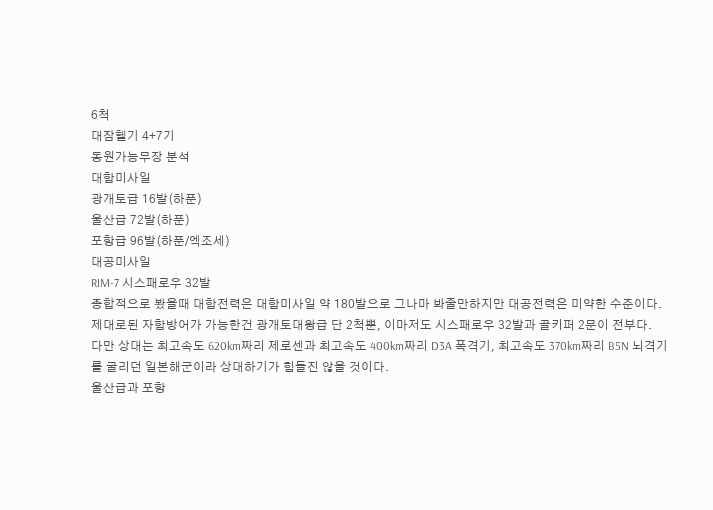6척
대잠헬기 4+7기
동원가능무장 분석
대함미사일
광개토급 16발(하푼)
울산급 72발(하푼)
포항급 96발(하푼/엑조세)
대공미사일
RIM-7 시스패로우 32발
종합적으로 봤을때 대함전력은 대함미사일 약 180발으로 그나마 봐줄만하지만 대공전력은 미약한 수준이다.
제대로된 자함방어가 가능한건 광개토대왕급 단 2척뿐, 이마저도 시스패로우 32발과 골키퍼 2문이 전부다.
다만 상대는 최고속도 620km짜리 제로센과 최고속도 400km짜리 D3A 폭격기, 최고속도 370km짜리 B5N 뇌격기를 굴리던 일본해군이라 상대하기가 힘들진 않을 것이다.
울산급과 포항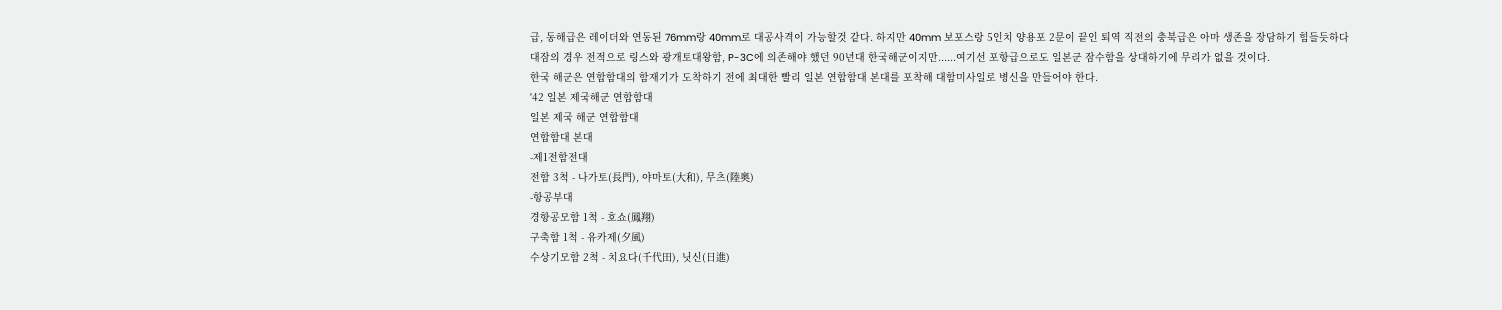급, 동해급은 레이더와 연동된 76mm랑 40mm로 대공사격이 가능할것 같다. 하지만 40mm 보포스랑 5인치 양용포 2문이 끝인 퇴역 직전의 충북급은 아마 생존을 장담하기 힘들듯하다
대잠의 경우 전적으로 링스와 광개토대왕함, P-3C에 의존해야 했던 90년대 한국해군이지만......여기선 포항급으로도 일본군 잠수함을 상대하기에 무리가 없을 것이다.
한국 해군은 연합함대의 함재기가 도착하기 전에 최대한 빨리 일본 연합함대 본대를 포착해 대함미사일로 병신을 만들어야 한다.
'42 일본 제국해군 연합함대
일본 제국 해군 연합함대
연합함대 본대
-제1전함전대
전함 3척 - 나가토(長門), 야마토(大和), 무츠(陸奥)
-항공부대
경항공모함 1척 - 호쇼(鳳翔)
구축함 1척 - 유카제(夕風)
수상기모함 2척 - 치요다(千代田), 닛신(日進)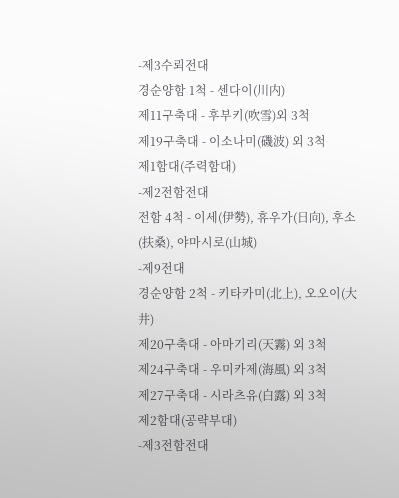-제3수뢰전대
경순양함 1척 - 센다이(川内)
제11구축대 - 후부키(吹雪)외 3척
제19구축대 - 이소나미(磯波) 외 3척
제1함대(주력함대)
-제2전함전대
전함 4척 - 이세(伊勢), 휴우가(日向), 후소(扶桑), 야마시로(山城)
-제9전대
경순양함 2척 - 키타카미(北上), 오오이(大井)
제20구축대 - 아마기리(天霧) 외 3척
제24구축대 - 우미카제(海風) 외 3척
제27구축대 - 시라츠유(白露) 외 3척
제2함대(공략부대)
-제3전함전대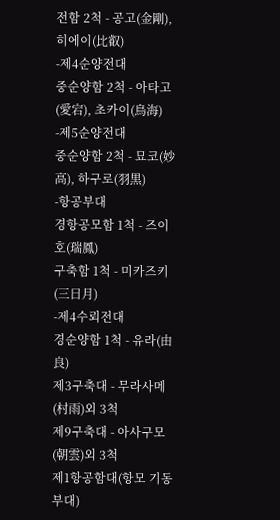전함 2척 - 공고(金剛), 히에이(比叡)
-제4순양전대
중순양함 2척 - 아타고(愛宕), 초카이(鳥海)
-제5순양전대
중순양함 2척 - 묘코(妙高), 하구로(羽黒)
-항공부대
경항공모함 1척 - 즈이호(瑞鳳)
구축함 1척 - 미카즈키(三日月)
-제4수뢰전대
경순양함 1척 - 유라(由良)
제3구축대 - 무라사메(村雨)외 3척
제9구축대 - 아사구모(朝雲)외 3척
제1항공함대(항모 기동부대)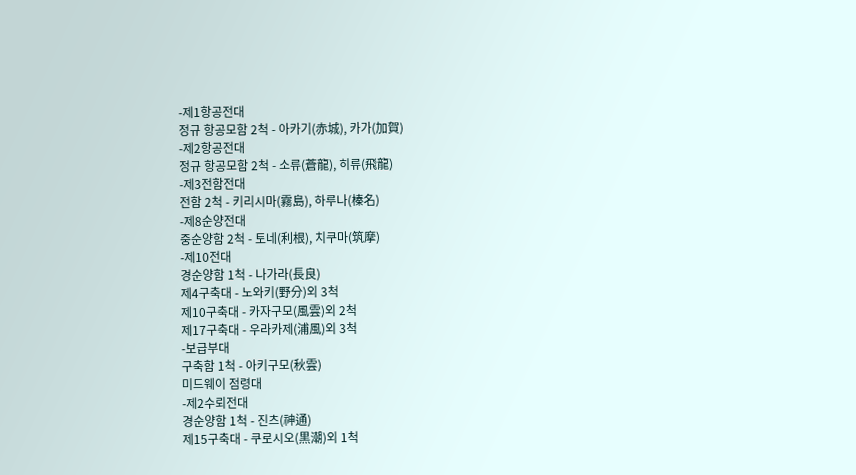-제1항공전대
정규 항공모함 2척 - 아카기(赤城), 카가(加賀)
-제2항공전대
정규 항공모함 2척 - 소류(蒼龍), 히류(飛龍)
-제3전함전대
전함 2척 - 키리시마(霧島), 하루나(榛名)
-제8순양전대
중순양함 2척 - 토네(利根), 치쿠마(筑摩)
-제10전대
경순양함 1척 - 나가라(長良)
제4구축대 - 노와키(野分)외 3척
제10구축대 - 카자구모(風雲)외 2척
제17구축대 - 우라카제(浦風)외 3척
-보급부대
구축함 1척 - 아키구모(秋雲)
미드웨이 점령대
-제2수뢰전대
경순양함 1척 - 진츠(神通)
제15구축대 - 쿠로시오(黒潮)외 1척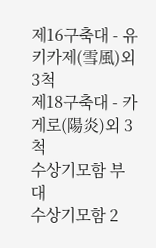제16구축대 - 유키카제(雪風)외 3척
제18구축대 - 카게로(陽炎)외 3척
수상기모함 부대
수상기모함 2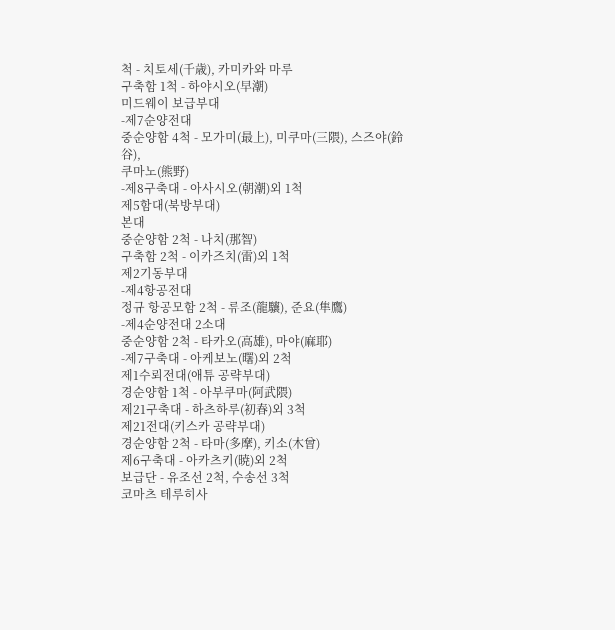척 - 치토세(千歳), 카미카와 마루
구축함 1척 - 하야시오(早潮)
미드웨이 보급부대
-제7순양전대
중순양함 4척 - 모가미(最上), 미쿠마(三隈), 스즈야(鈴谷),
쿠마노(熊野)
-제8구축대 - 아사시오(朝潮)외 1척
제5함대(북방부대)
본대
중순양함 2척 - 나치(那智)
구축함 2척 - 이카즈치(雷)외 1척
제2기동부대
-제4항공전대
정규 항공모함 2척 - 류조(龍驤), 준요(隼鷹)
-제4순양전대 2소대
중순양함 2척 - 타카오(高雄), 마야(麻耶)
-제7구축대 - 아케보노(曙)외 2척
제1수뢰전대(애튜 공략부대)
경순양함 1척 - 아부쿠마(阿武隈)
제21구축대 - 하츠하루(初春)외 3척
제21전대(키스카 공략부대)
경순양함 2척 - 타마(多摩), 키소(木曾)
제6구축대 - 아카츠키(暁)외 2척
보급단 - 유조선 2척, 수송선 3척
코마츠 테루히사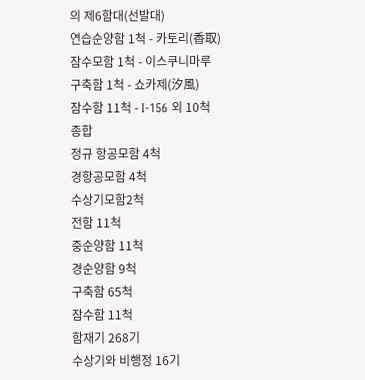의 제6함대(선발대)
연습순양함 1척 - 카토리(香取)
잠수모함 1척 - 이스쿠니마루
구축함 1척 - 쇼카제(汐風)
잠수함 11척 - I-156 외 10척
종합
정규 항공모함 4척
경항공모함 4척
수상기모함2척
전함 11척
중순양함 11척
경순양함 9척
구축함 65척
잠수함 11척
함재기 268기
수상기와 비행정 16기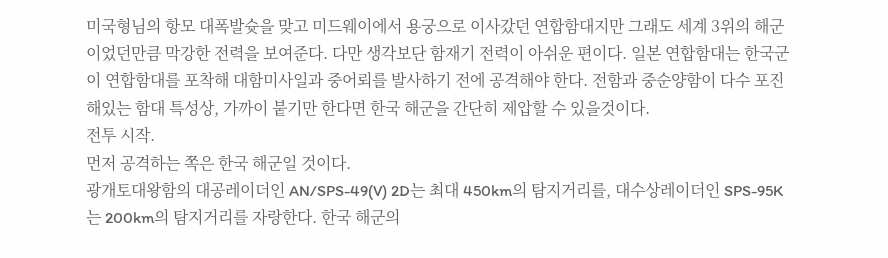미국형님의 항모 대폭발슛을 맞고 미드웨이에서 용궁으로 이사갔던 연합함대지만 그래도 세계 3위의 해군이었던만큼 막강한 전력을 보여준다. 다만 생각보단 함재기 전력이 아쉬운 편이다. 일본 연합함대는 한국군이 연합함대를 포착해 대함미사일과 중어뢰를 발사하기 전에 공격해야 한다. 전함과 중순양함이 다수 포진해있는 함대 특성상, 가까이 붙기만 한다면 한국 해군을 간단히 제압할 수 있을것이다.
전투 시작.
먼저 공격하는 쪽은 한국 해군일 것이다.
광개토대왕함의 대공레이더인 AN/SPS-49(V) 2D는 최대 450km의 탐지거리를, 대수상레이더인 SPS-95K는 200km의 탐지거리를 자랑한다. 한국 해군의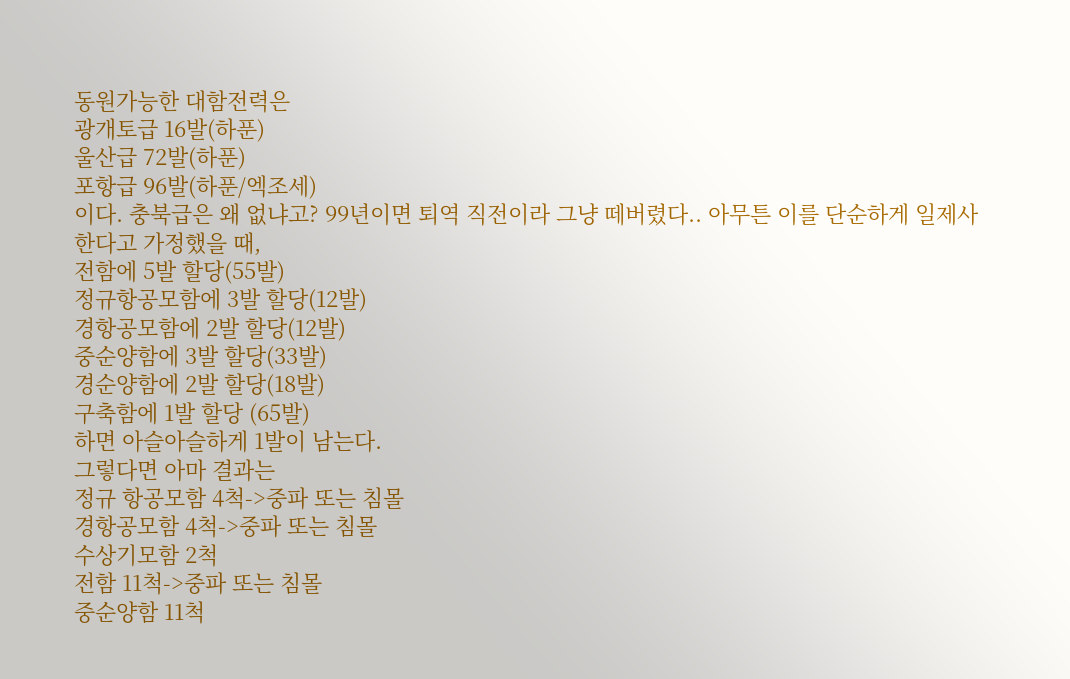동원가능한 대함전력은
광개토급 16발(하푼)
울산급 72발(하푼)
포항급 96발(하푼/엑조세)
이다. 충북급은 왜 없냐고? 99년이면 퇴역 직전이라 그냥 떼버렸다.. 아무튼 이를 단순하게 일제사한다고 가정했을 때,
전함에 5발 할당(55발)
정규항공모함에 3발 할당(12발)
경항공모함에 2발 할당(12발)
중순양함에 3발 할당(33발)
경순양함에 2발 할당(18발)
구축함에 1발 할당 (65발)
하면 아슬아슬하게 1발이 남는다.
그렇다면 아마 결과는
정규 항공모함 4척->중파 또는 침몰
경항공모함 4척->중파 또는 침몰
수상기모함 2척
전함 11척->중파 또는 침몰
중순양함 11척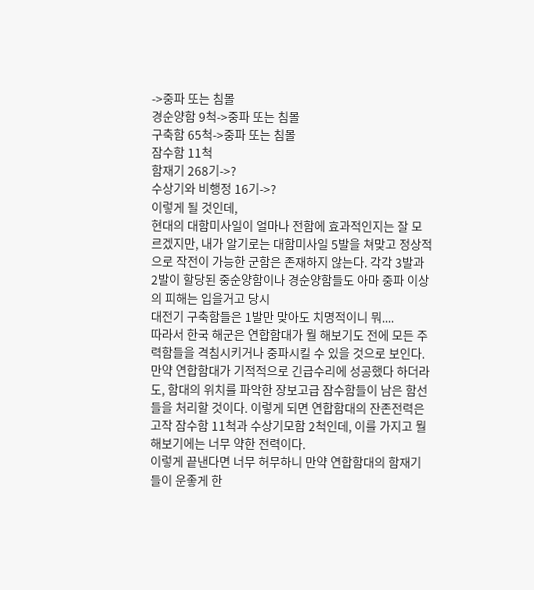->중파 또는 침몰
경순양함 9척->중파 또는 침몰
구축함 65척->중파 또는 침몰
잠수함 11척
함재기 268기->?
수상기와 비행정 16기->?
이렇게 될 것인데,
현대의 대함미사일이 얼마나 전함에 효과적인지는 잘 모르겠지만, 내가 알기로는 대함미사일 5발을 쳐맞고 정상적으로 작전이 가능한 군함은 존재하지 않는다. 각각 3발과 2발이 할당된 중순양함이나 경순양함들도 아마 중파 이상의 피해는 입을거고 당시
대전기 구축함들은 1발만 맞아도 치명적이니 뭐....
따라서 한국 해군은 연합함대가 뭘 해보기도 전에 모든 주력함들을 격침시키거나 중파시킬 수 있을 것으로 보인다.
만약 연합함대가 기적적으로 긴급수리에 성공했다 하더라도, 함대의 위치를 파악한 장보고급 잠수함들이 남은 함선들을 처리할 것이다. 이렇게 되면 연합함대의 잔존전력은 고작 잠수함 11척과 수상기모함 2척인데, 이를 가지고 뭘 해보기에는 너무 약한 전력이다.
이렇게 끝낸다면 너무 허무하니 만약 연합함대의 함재기들이 운좋게 한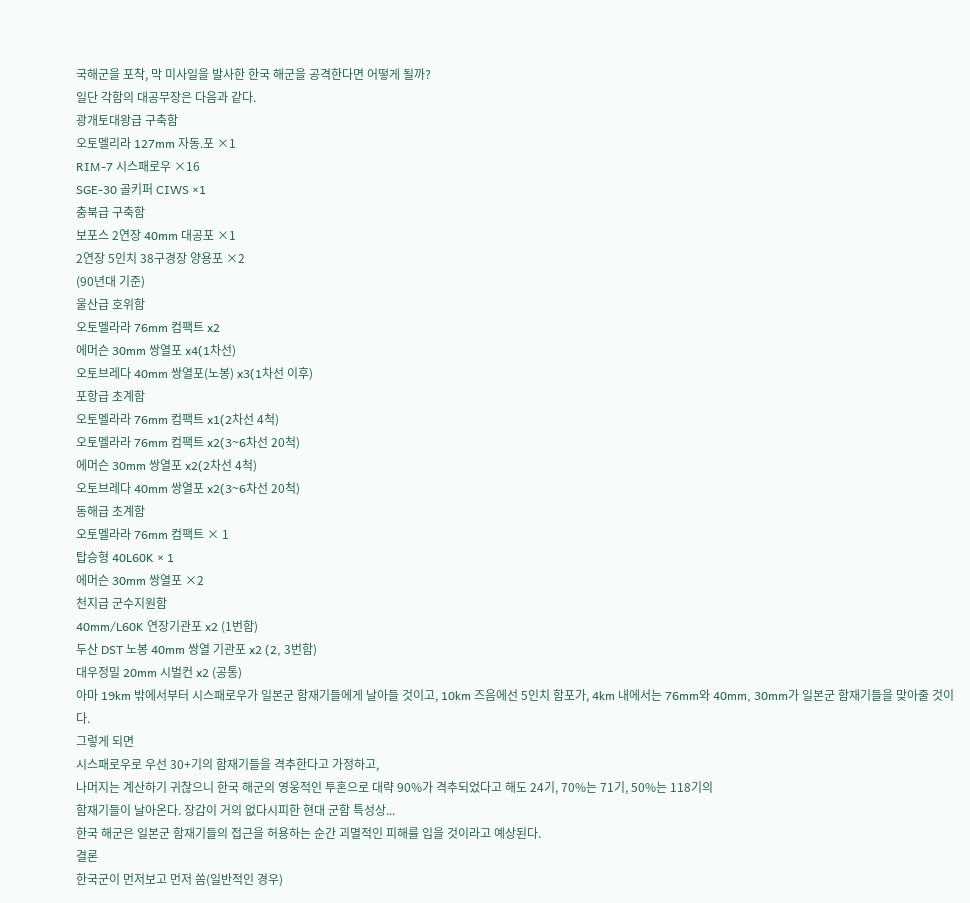국해군을 포착, 막 미사일을 발사한 한국 해군을 공격한다면 어떻게 될까?
일단 각함의 대공무장은 다음과 같다.
광개토대왕급 구축함
오토멜리라 127mm 자동.포 ×1
RIM-7 시스패로우 ×16
SGE-30 골키퍼 CIWS ×1
충북급 구축함
보포스 2연장 40mm 대공포 ×1
2연장 5인치 38구경장 양용포 ×2
(90년대 기준)
울산급 호위함
오토멜라라 76mm 컴팩트 x2
에머슨 30mm 쌍열포 x4(1차선)
오토브레다 40mm 쌍열포(노봉) x3(1차선 이후)
포항급 초계함
오토멜라라 76mm 컴팩트 x1(2차선 4척)
오토멜라라 76mm 컴팩트 x2(3~6차선 20척)
에머슨 30mm 쌍열포 x2(2차선 4척)
오토브레다 40mm 쌍열포 x2(3~6차선 20척)
동해급 초계함
오토멜라라 76mm 컴팩트 × 1
탑승형 40L60K × 1
에머슨 30mm 쌍열포 ×2
천지급 군수지원함
40mm/L60K 연장기관포 x2 (1번함)
두산 DST 노봉 40mm 쌍열 기관포 x2 (2, 3번함)
대우정밀 20mm 시벌컨 x2 (공통)
아마 19km 밖에서부터 시스패로우가 일본군 함재기들에게 날아들 것이고, 10km 즈음에선 5인치 함포가, 4km 내에서는 76mm와 40mm, 30mm가 일본군 함재기들을 맞아줄 것이다.
그렇게 되면
시스패로우로 우선 30+기의 함재기들을 격추한다고 가정하고,
나머지는 계산하기 귀찮으니 한국 해군의 영웅적인 투혼으로 대략 90%가 격추되었다고 해도 24기, 70%는 71기, 50%는 118기의
함재기들이 날아온다. 장갑이 거의 없다시피한 현대 군함 특성상...
한국 해군은 일본군 함재기들의 접근을 허용하는 순간 괴멸적인 피해를 입을 것이라고 예상된다.
결론
한국군이 먼저보고 먼저 쏨(일반적인 경우)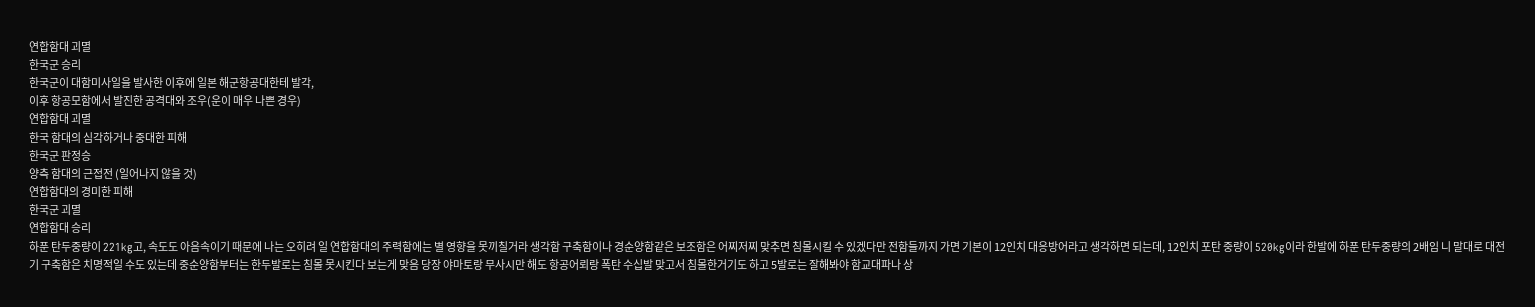연합함대 괴멸
한국군 승리
한국군이 대함미사일을 발사한 이후에 일본 해군항공대한테 발각,
이후 항공모함에서 발진한 공격대와 조우(운이 매우 나쁜 경우)
연합함대 괴멸
한국 함대의 심각하거나 중대한 피해
한국군 판정승
양측 함대의 근접전 (일어나지 않을 것)
연합함대의 경미한 피해
한국군 괴멸
연합함대 승리
하푼 탄두중량이 221kg고, 속도도 아음속이기 때문에 나는 오히려 일 연합함대의 주력함에는 별 영향을 못끼칠거라 생각함 구축함이나 경순양함같은 보조함은 어찌저찌 맞추면 침몰시킬 수 있겠다만 전함들까지 가면 기본이 12인치 대응방어라고 생각하면 되는데, 12인치 포탄 중량이 520kg이라 한발에 하푼 탄두중량의 2배임 니 말대로 대전기 구축함은 치명적일 수도 있는데 중순양함부터는 한두발로는 침몰 못시킨다 보는게 맞음 당장 야마토랑 무사시만 해도 항공어뢰랑 폭탄 수십발 맞고서 침몰한거기도 하고 5발로는 잘해봐야 함교대파나 상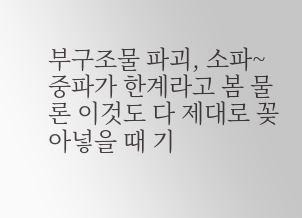부구조물 파괴, 소파~중파가 한계라고 봄 물론 이것도 다 제대로 꽂아넣을 때 기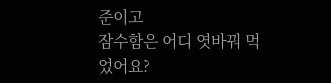준이고
잠수함은 어디 엿바꿔 먹었어요?